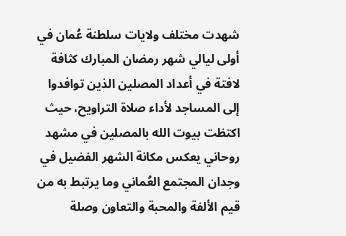شهدت مختلف ولايات سلطنة عُمان في أولى ليالي شهر رمضان المبارك كثافة لافتة في أعداد المصلين الذين توافدوا إلى المساجد لأداء صلاة التراويح، حيث اكتظت بيوت الله بالمصلين في مشهد روحاني يعكس مكانة الشهر الفضيل في وجدان المجتمع العُماني وما يرتبط به من قيم الألفة والمحبة والتعاون وصلة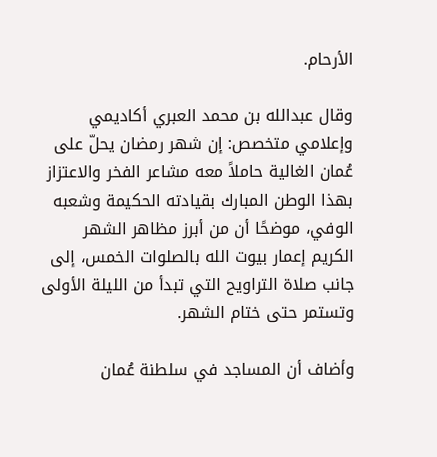الأرحام.

وقال عبدالله بن محمد العبري أكاديمي وإعلامي متخصص: إن شهر رمضان يحلّ على عُمان الغالية حاملاً معه مشاعر الفخر والاعتزاز بهذا الوطن المبارك بقيادته الحكيمة وشعبه الوفي، موضحًا أن من أبرز مظاهر الشهر الكريم إعمار بيوت الله بالصلوات الخمس، إلى جانب صلاة التراويح التي تبدأ من الليلة الأولى وتستمر حتى ختام الشهر.

وأضاف أن المساجد في سلطنة عُمان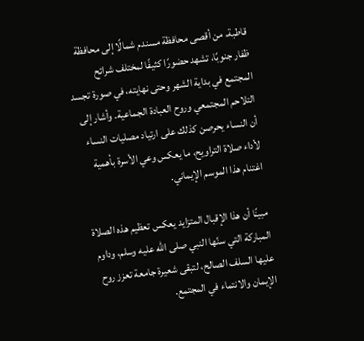قاطبة، من أقصى محافظة مسندم شمالًا إلى محافظة ظفار جنوبًا، تشهد حضورًا كثيفًا لمختلف شرائح المجتمع في بداية الشهر وحتى نهايته، في صورة تجسد التلاحم المجتمعي وروح العبادة الجماعية. وأشار إلى أن النساء يحرصن كذلك على ارتياد مصليات النساء لأداء صلاة التراويح، ما يعكس وعي الأسرة بأهمية اغتنام هذا الموسم الإيماني.

مبينًا أن هذا الإقبال المتزايد يعكس تعظيم هذه الصلاة المباركة التي سنّها النبي صلى الله عليه وسلم، وداوم عليها السلف الصالح، لتبقى شعيرة جامعة تعزز روح الإيمان والانتماء في المجتمع.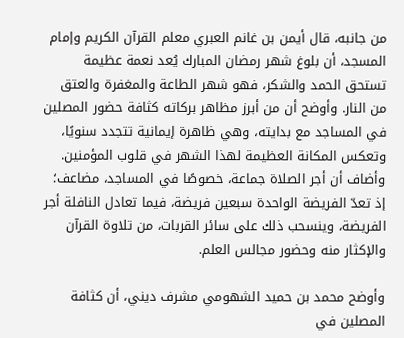من جانبه، قال أيمن بن غانم العبري معلم القرآن الكريم وإمام المسجد، أن بلوغ شهر رمضان المبارك يُعد نعمة عظيمة تستحق الحمد والشكر، فهو شهر الطاعة والمغفرة والعتق من النار. وأوضح أن من أبرز مظاهر بركاته كثافة حضور المصلين في المساجد مع بدايته، وهي ظاهرة إيمانية تتجدد سنويًا، وتعكس المكانة العظيمة لهذا الشهر في قلوب المؤمنين. وأضاف أن أجر الصلاة جماعة، خصوصًا في المساجد، مضاعف؛ إذ تعدّ الفريضة الواحدة سبعين فريضة، فيما تعادل النافلة أجر الفريضة، وينسحب ذلك على سائر القربات، من تلاوة القرآن والإكثار منه وحضور مجالس العلم.

وأوضح محمد بن حميد الشهومي مشرف ديني، أن كثافة المصلين في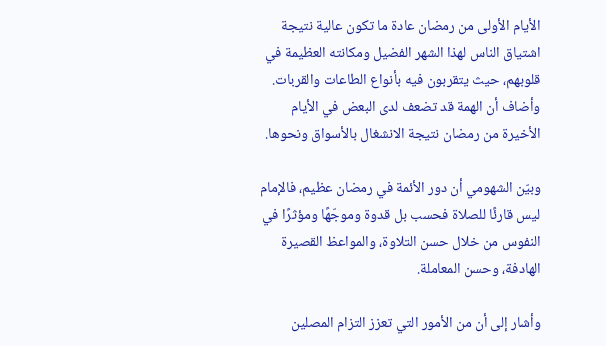الأيام الأولى من رمضان عادة ما تكون عالية نتيجة اشتياق الناس لهذا الشهر الفضيل ومكانته العظيمة في قلوبهم، حيث يتقربون فيه بأنواع الطاعات والقربات. وأضاف أن الهمة قد تضعف لدى البعض في الأيام الأخيرة من رمضان نتيجة الانشغال بالأسواق ونحوها.

وبيّن الشهومي أن دور الأئمة في رمضان عظيم، فالإمام ليس قارئًا للصلاة فحسب بل قدوة وموجّهًا ومؤثرًا في النفوس من خلال حسن التلاوة، والمواعظ القصيرة الهادفة، وحسن المعاملة.

وأشار إلى أن من الأمور التي تعزز التزام المصلين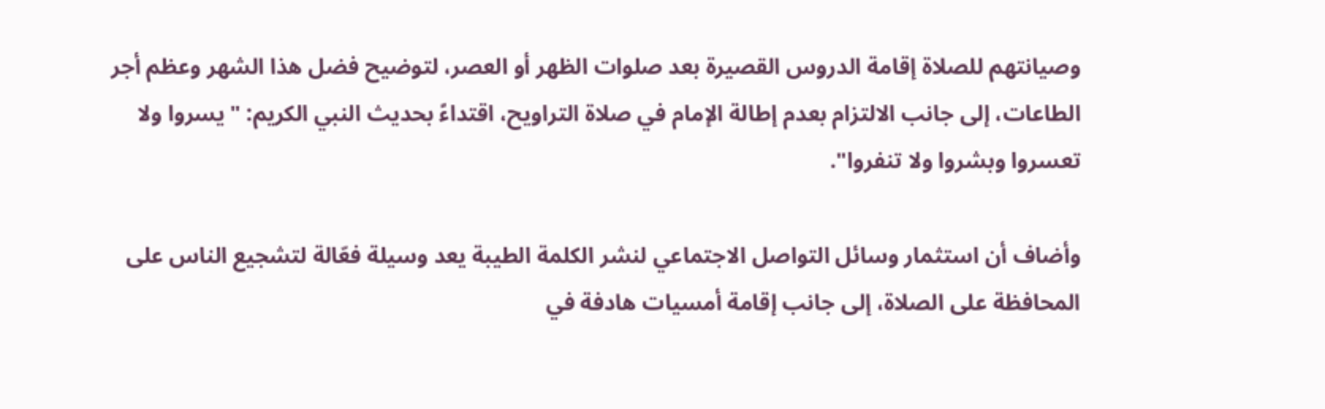وصيانتهم للصلاة إقامة الدروس القصيرة بعد صلوات الظهر أو العصر، لتوضيح فضل هذا الشهر وعظم أجر الطاعات، إلى جانب الالتزام بعدم إطالة الإمام في صلاة التراويح، اقتداءً بحديث النبي الكريم: "يسروا ولا تعسروا وبشروا ولا تنفروا".

وأضاف أن استثمار وسائل التواصل الاجتماعي لنشر الكلمة الطيبة يعد وسيلة فعّالة لتشجيع الناس على المحافظة على الصلاة، إلى جانب إقامة أمسيات هادفة في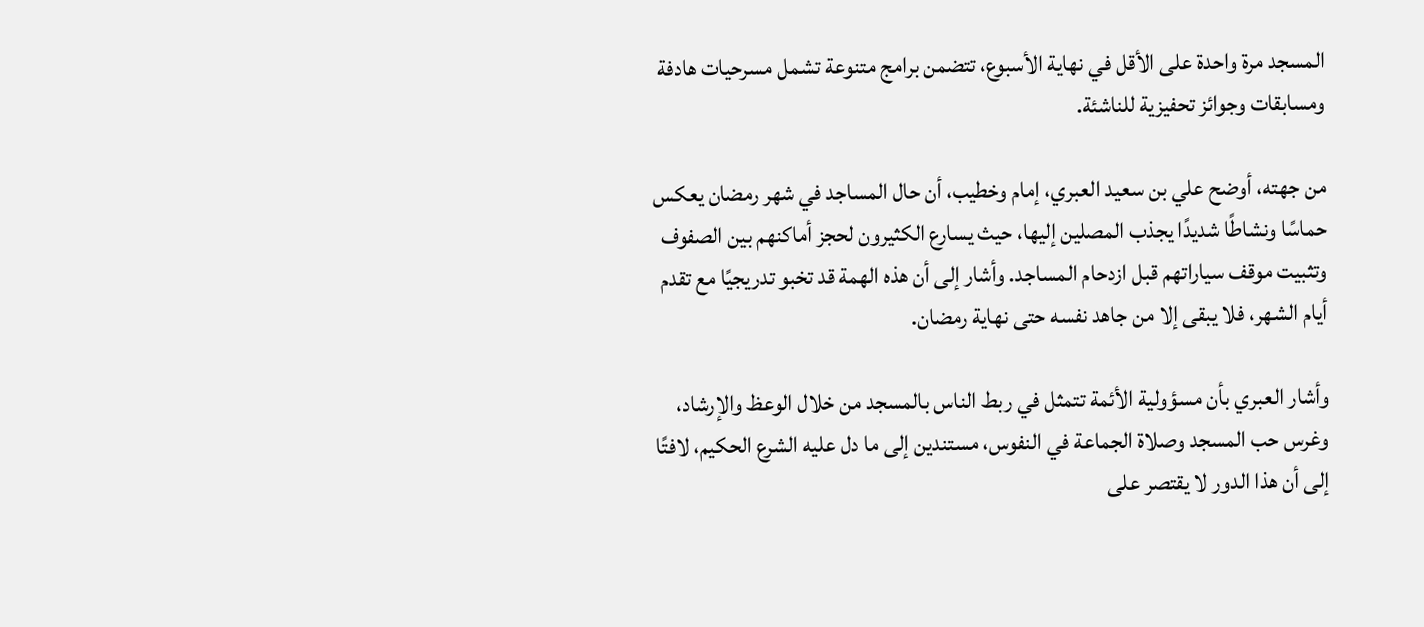المسجد مرة واحدة على الأقل في نهاية الأسبوع، تتضمن برامج متنوعة تشمل مسرحيات هادفة ومسابقات وجوائز تحفيزية للناشئة.

من جهته، أوضح علي بن سعيد العبري، إمام وخطيب، أن حال المساجد في شهر رمضان يعكس حماسًا ونشاطًا شديدًا يجذب المصلين إليها، حيث يسارع الكثيرون لحجز أماكنهم بين الصفوف وتثبيت موقف سياراتهم قبل ازدحام المساجد. وأشار إلى أن هذه الهمة قد تخبو تدريجيًا مع تقدم أيام الشهر، فلا يبقى إلا من جاهد نفسه حتى نهاية رمضان.

وأشار العبري بأن مسؤولية الأئمة تتمثل في ربط الناس بالمسجد من خلال الوعظ والإرشاد، وغرس حب المسجد وصلاة الجماعة في النفوس، مستندين إلى ما دل عليه الشرع الحكيم، لافتًا إلى أن هذا الدور لا يقتصر على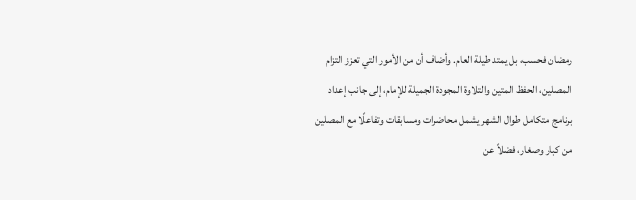رمضان فحسب، بل يمتد طيلة العام. وأضاف أن من الأمور التي تعزز التزام المصلين، الحفظ المتين والتلاوة المجودة الجميلة للإمام، إلى جانب إعداد برنامج متكامل طوال الشهر يشمل محاضرات ومسابقات وتفاعلًا مع المصلين من كبار وصغار، فضلاً عن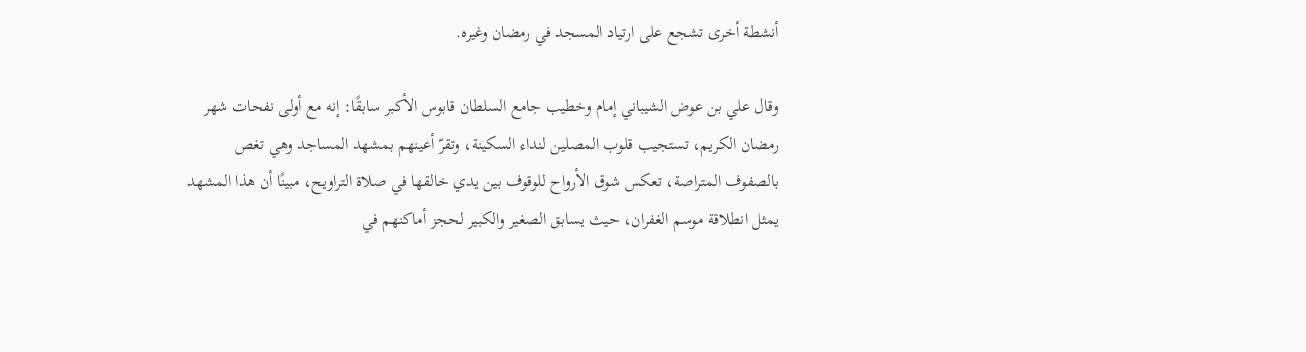أنشطة أخرى تشجع على ارتياد المسجد في رمضان وغيره.

وقال علي بن عوض الشيباني إمام وخطيب جامع السلطان قابوس الأكبر سابقًا: إنه مع أولى نفحات شهر رمضان الكريم، تستجيب قلوب المصلين لنداء السكينة، وتقرّ أعينهم بمشهد المساجد وهي تغص بالصفوف المتراصة، تعكس شوق الأرواح للوقوف بين يدي خالقها في صلاة التراويح، مبينًا أن هذا المشهد يمثل انطلاقة موسم الغفران، حيث يسابق الصغير والكبير لحجز أماكنهم في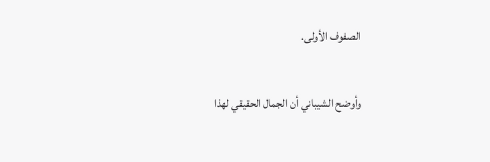الصفوف الأولى.

وأوضح الشيباني أن الجمال الحقيقي لهذا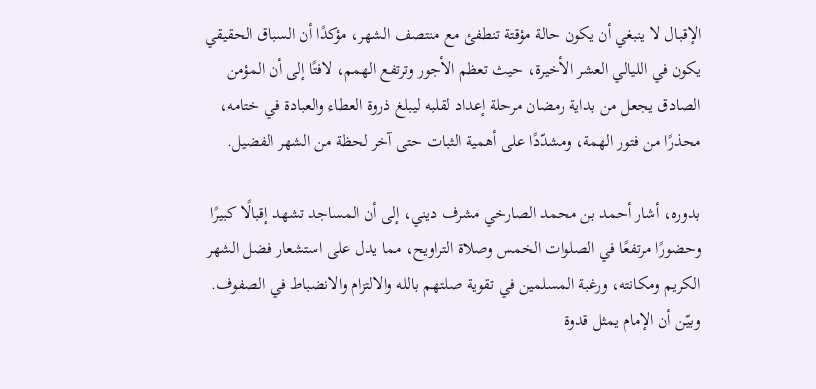الإقبال لا ينبغي أن يكون حالة مؤقتة تنطفئ مع منتصف الشهر، مؤكدًا أن السباق الحقيقي يكون في الليالي العشر الأخيرة، حيث تعظم الأجور وترتفع الهمم، لافتًا إلى أن المؤمن الصادق يجعل من بداية رمضان مرحلة إعداد لقلبه ليبلغ ذروة العطاء والعبادة في ختامه، محذرًا من فتور الهمة، ومشدّدًا على أهمية الثبات حتى آخر لحظة من الشهر الفضيل.

بدوره، أشار أحمد بن محمد الصارخي مشرف ديني، إلى أن المساجد تشهد إقبالًا كبيرًا وحضورًا مرتفعًا في الصلوات الخمس وصلاة التراويح، مما يدل على استشعار فضل الشهر الكريم ومكانته، ورغبة المسلمين في تقوية صلتهم بالله والالتزام والانضباط في الصفوف. وبيّن أن الإمام يمثل قدوة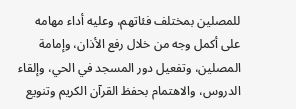للمصلين بمختلف فئاتهم، وعليه أداء مهامه على أكمل وجه من خلال رفع الأذان، وإمامة المصلين، وتفعيل دور المسجد في الحي، وإلقاء الدروس، والاهتمام بحفظ القرآن الكريم وتنويع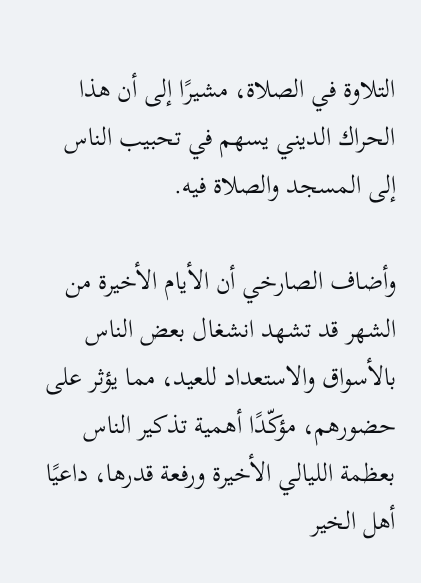التلاوة في الصلاة، مشيرًا إلى أن هذا الحراك الديني يسهم في تحبيب الناس إلى المسجد والصلاة فيه.

وأضاف الصارخي أن الأيام الأخيرة من الشهر قد تشهد انشغال بعض الناس بالأسواق والاستعداد للعيد، مما يؤثر على حضورهم، مؤكّدًا أهمية تذكير الناس بعظمة الليالي الأخيرة ورفعة قدرها، داعيًا أهل الخير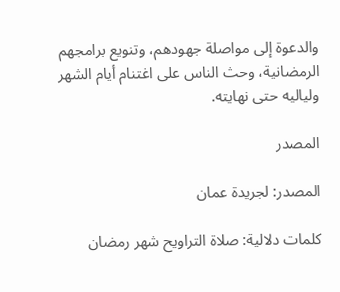والدعوة إلى مواصلة جهودهم، وتنويع برامجهم الرمضانية، وحث الناس على اغتنام أيام الشهر ولياليه حتى نهايته.

المصدر

المصدر: لجريدة عمان

كلمات دلالية: صلاة التراویح شهر رمضان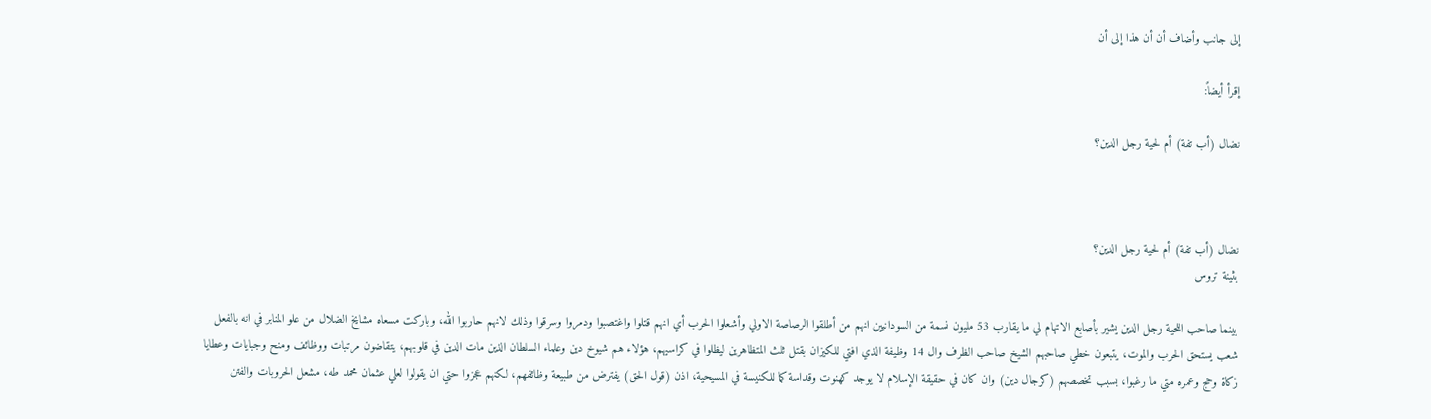إلى جانب وأضاف أن أن هذا إلى أن

إقرأ أيضاً:

نضال (أب تفة) أم لحية رجل الدين؟



نضال (أب تفة) أم لحية رجل الدين؟
بثينة تروس

بينما صاحب اللحية رجل الدين يشير بأصابع الاتهام لي ما يقارب 53 مليون نسمة من السودانيين انهم من أطلقوا الرصاصة الاولي وأشعلوا الحرب أي انهم قتلوا واغتصبوا ودمروا وسرقوا وذلك لانهم حاربوا الله، وباركت مسعاه مشايخ الضلال من علو المنابر في انه بالفعل شعب يستحق الحرب والموت، يتبعون خطي صاحبهم الشيخ صاحب الظرف وال 14 وظيفة الذي افتي للكيزان بقتل ثلث المتظاهرين ليظلوا في كراسيهم، هؤلاء هم شيوخ دين وعلماء السلطان الذين مات الدين في قلوبهم، يتقاضون مرتبات ووظائف ومنح وجبايات وعطايا زكاة وحج وعمره متي ما رغبوا، بسبب تخصصهم (كرجال دين) وان كان في حقيقة الإسلام لا يوجد كهنوت وقداسة كما للكنيسة في المسيحية، اذن (قول الحق) يفترض من طبيعة وظائفهم، لكنهم عجزوا حتي ان يقولوا لعلي عثمان محمد طه، مشعل الحروبات والفتن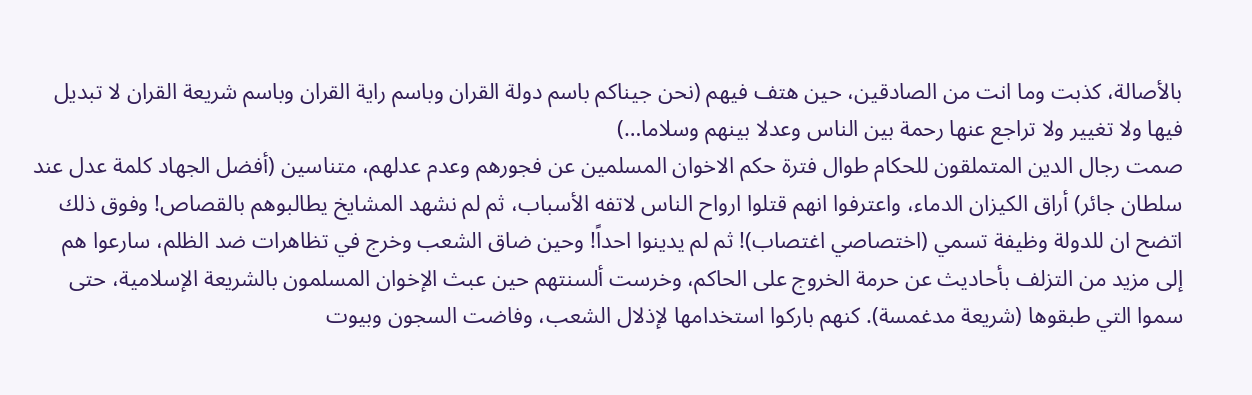بالأصالة، كذبت وما انت من الصادقين، حين هتف فيهم (نحن جيناكم باسم دولة القران وباسم راية القران وباسم شريعة القران لا تبديل فيها ولا تغيير ولا تراجع عنها رحمة بين الناس وعدلا بينهم وسلاما…)
صمت رجال الدين المتملقون للحكام طوال فترة حكم الاخوان المسلمين عن فجورهم وعدم عدلهم، متناسين (أفضل الجهاد كلمة عدل عند سلطان جائر) أراق الكيزان الدماء، واعترفوا انهم قتلوا ارواح الناس لاتفه الأسباب، ثم لم نشهد المشايخ يطالبوهم بالقصاص! وفوق ذلك اتضح ان للدولة وظيفة تسمي (اختصاصي اغتصاب)! ثم لم يدينوا احداً! وحين ضاق الشعب وخرج في تظاهرات ضد الظلم، سارعوا هم إلى مزيد من التزلف بأحاديث عن حرمة الخروج على الحاكم، وخرست ألسنتهم حين عبث الإخوان المسلمون بالشريعة الإسلامية، حتى سموا التي طبقوها (شريعة مدغمسة). كنهم باركوا استخدامها لإذلال الشعب، وفاضت السجون وبيوت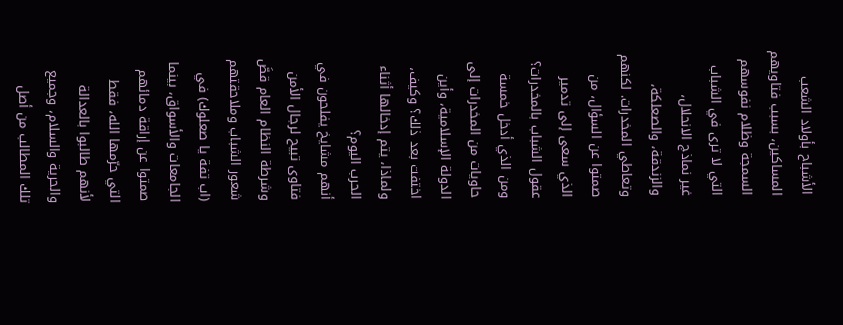الأشباح بأولاد الشعب المساكين، بسبب فتاويهم السمجة وظلام نفوسهم التي لا ترى في الشباب غير نماذج الانحلال، والزندقة، والصعلكة، وتعاطي المخدرات. لكنهم صمتوا عن السؤال، من الذي سعى إلى تدمير عقول الشباب بالمخدرات؟ ومن الذي أدخل خمسة حاويات من المخدرات إلى الدولة الإسلامية، وأين اختفت بعد ذلك؟ وكيف، ولماذا، يتم إدخالها أثناء الحرب اليوم؟
أنهم مشايخ يفلحون في فتاوى تبيح لرجال الأمن وشرطة النظام العام قصَّ شعور الشباب وملاحقتهم (اب تفة يا صعلوك) في الجامعات والأسواق، بينما صمتوا عن إراقة دمائهم التي حرّمها الله، فقط لأنهم طالبوا بالعدالة والحرية والسلام، وجميع تلك المطالب من أصل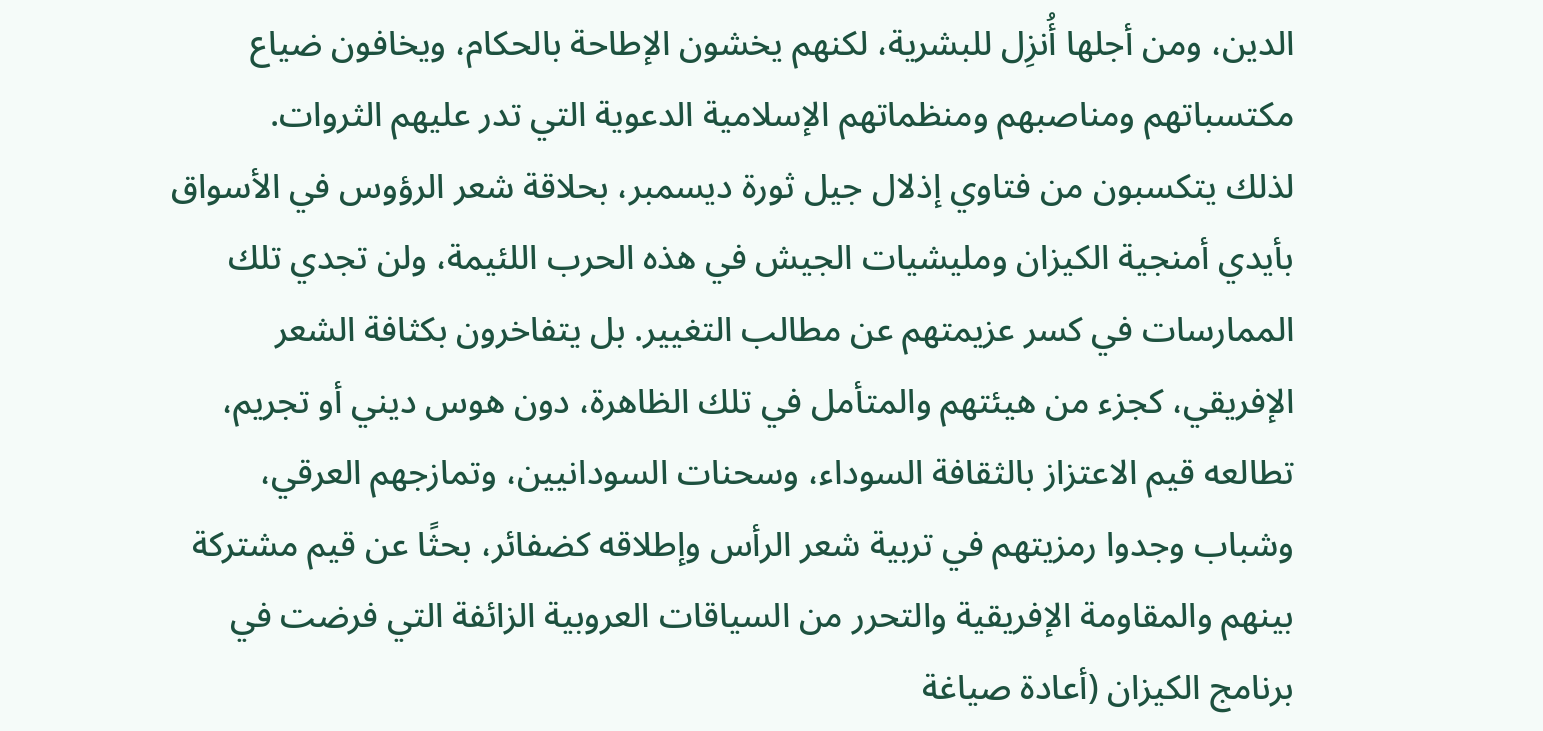الدين، ومن أجلها أُنزِل للبشرية، لكنهم يخشون الإطاحة بالحكام، ويخافون ضياع مكتسباتهم ومناصبهم ومنظماتهم الإسلامية الدعوية التي تدر عليهم الثروات.
لذلك يتكسبون من فتاوي إذلال جيل ثورة ديسمبر، بحلاقة شعر الرؤوس في الأسواق بأيدي أمنجية الكيزان ومليشيات الجيش في هذه الحرب اللئيمة، ولن تجدي تلك الممارسات في كسر عزيمتهم عن مطالب التغيير. بل يتفاخرون بكثافة الشعر الإفريقي، كجزء من هيئتهم والمتأمل في تلك الظاهرة، دون هوس ديني أو تجريم، تطالعه قيم الاعتزاز بالثقافة السوداء، وسحنات السودانيين، وتمازجهم العرقي، وشباب وجدوا رمزيتهم في تربية شعر الرأس وإطلاقه كضفائر، بحثًا عن قيم مشتركة بينهم والمقاومة الإفريقية والتحرر من السياقات العروبية الزائفة التي فرضت في برنامج الكيزان (أعادة صياغة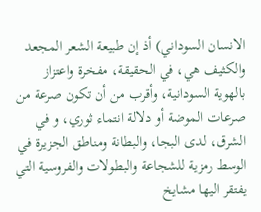الانسان السوداني) أذ إن طبيعة الشعر المجعد والكثيف هي، في الحقيقة، مفخرة واعتزاز بالهوية السودانية، وأقرب من أن تكون صرعة من صرعات الموضة أو دلالة انتماء ثوري، و في الشرق، لدى البجا، والبطانة ومناطق الجزيرة في الوسط رمزية للشجاعة والبطولات والفروسية التي يفتقر اليها مشايخ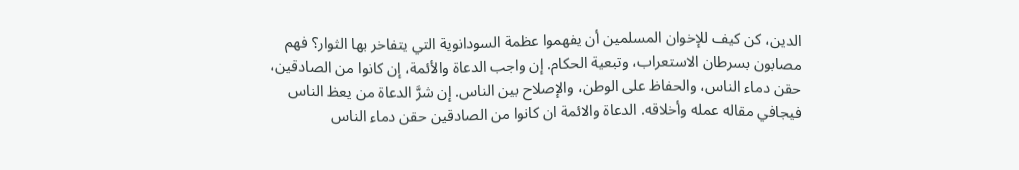الدين، كن كيف للإخوان المسلمين أن يفهموا عظمة السودانوية التي يتفاخر بها الثوار؟ فهم مصابون بسرطان الاستعراب، وتبعية الحكام. إن واجب الدعاة والأئمة، إن كانوا من الصادقين، حقن دماء الناس، والحفاظ على الوطن، والإصلاح بين الناس. إن شرَّ الدعاة من يعظ الناس فيجافي مقاله عمله وأخلاقه. الدعاة والائمة ان كانوا من الصادقين حقن دماء الناس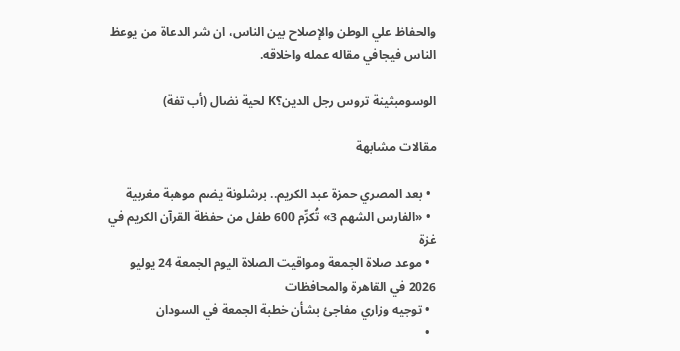والحفاظ علي الوطن والإصلاح بين الناس، ان شر الدعاة من يوعظ الناس فيجافي مقاله عمله واخلاقه.

الوسومبثينة تروس رجل الدين؟K لحية نضال (أب تفة)

مقالات مشابهة

  • بعد المصري حمزة عبد الكريم.. برشلونة يضم موهبة مغربية
  • «الفارس الشهم 3» تُكرِّم 600 طفل من حفظة القرآن الكريم في غزة
  • موعد صلاة الجمعة ومواقيت الصلاة اليوم الجمعة 24 يوليو 2026 في القاهرة والمحافظات
  • توجيه وزاري مفاجئ بشأن خطبة الجمعة في السودان
  •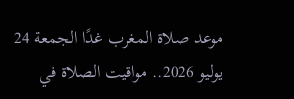موعد صلاة المغرب غدًا الجمعة 24 يوليو 2026.. مواقيت الصلاة في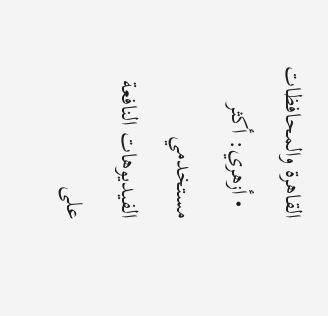القاهرة والمحافظات
  • أزهري: أكثر مستخدمي الفيديوهات النافعة على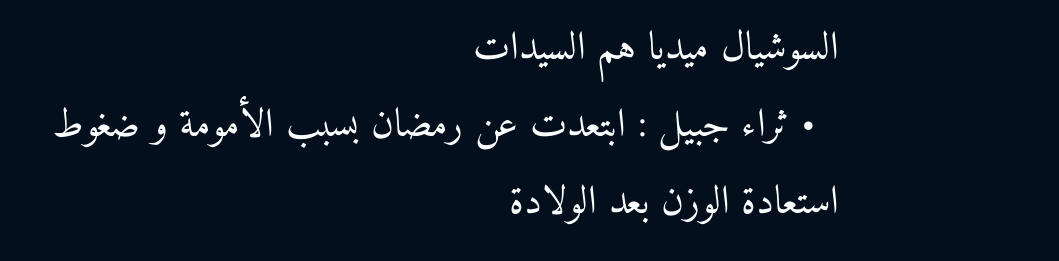السوشيال ميديا هم السيدات
  • ثراء جبيل : ابتعدت عن رمضان بسبب الأمومة و ضغوط استعادة الوزن بعد الولادة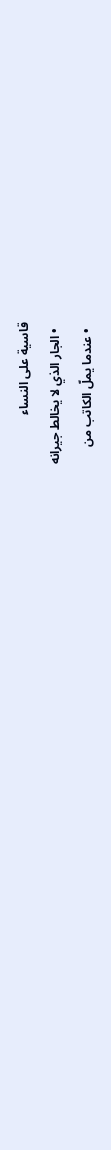قاسية على النساء
  • الجار الذي لا يخالط جيرانه
  • عندما يملّ الكاتب من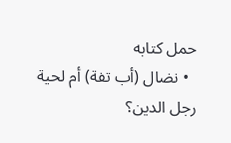حمل كتابه
  • نضال (أب تفة) أم لحية رجل الدين؟